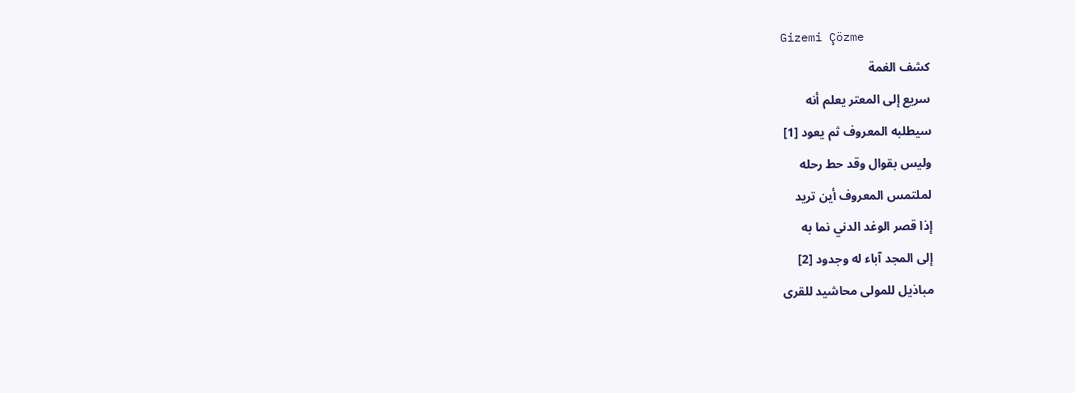Gizemi Çözme
كشف الغمة
سريع إلى المعتر يعلم أنه
سيطلبه المعروف ثم يعود [1]
وليس بقوال وقد حط رحله
لملتمس المعروف أين تريد
إذا قصر الوغد الدني نما به
إلى المجد آباء له وجدود [2]
مباذيل للمولى محاشيد للقرى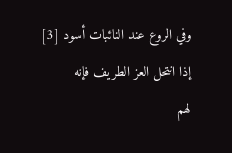وفي الروع عند النائبات أسود [3]
إذا انتحل العز الطريف فإنه
لهم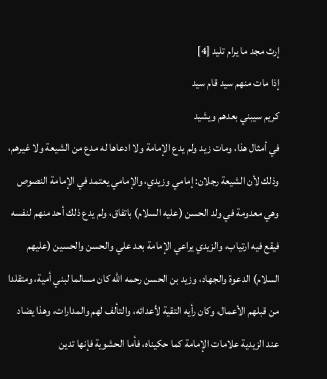إرث مجد ما يرام تليد [4]
إذا مات منهم سيد قام سيد
كريم سيبني بعدهم ويشيد
في أمثال هذا، ومات زيد ولم يدع الإمامة ولا ادعاها له مدع من الشيعة ولا غيرهم، وذلك لأن الشيعة رجلان: إمامي وزيدي، والإمامي يعتمد في الإمامة النصوص وهي معدومة في ولد الحسن (عليه السلام) باتفاق، ولم يدع ذلك أحد منهم لنفسه فيقع فيه ارتياب، والزيدي يراعي الإمامة بعد علي والحسن والحسين (عليهم السلام) الدعوة والجهاد، وزيد بن الحسن رحمه الله كان مسالما لبني أمية، ومتقلدا من قبلهم الأعمال، وكان رأيه التقية لأعدائه، والتألف لهم والمدارات، وهذا يضاد عند الزيدية علامات الإمامة كما حكيناه، فأما الحشوية فإنها تدين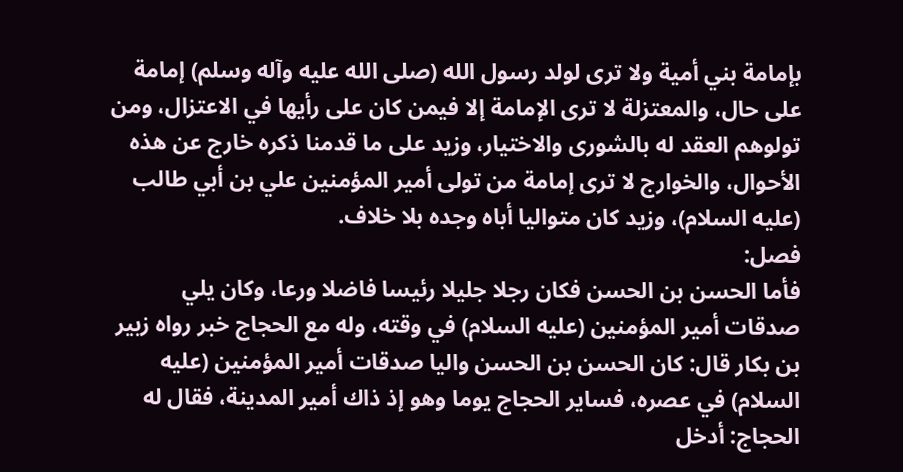بإمامة بني أمية ولا ترى لولد رسول الله (صلى الله عليه وآله وسلم) إمامة على حال، والمعتزلة لا ترى الإمامة إلا فيمن كان على رأيها في الاعتزال، ومن تولوهم العقد له بالشورى والاختيار، وزيد على ما قدمنا ذكره خارج عن هذه الأحوال، والخوارج لا ترى إمامة من تولى أمير المؤمنين علي بن أبي طالب (عليه السلام)، وزيد كان متواليا أباه وجده بلا خلاف.
فصل:
فأما الحسن بن الحسن فكان رجلا جليلا رئيسا فاضلا ورعا، وكان يلي صدقات أمير المؤمنين (عليه السلام) في وقته، وله مع الحجاج خبر رواه زبير بن بكار قال: كان الحسن بن الحسن واليا صدقات أمير المؤمنين (عليه السلام) في عصره، فساير الحجاج يوما وهو إذ ذاك أمير المدينة، فقال له الحجاج: أدخل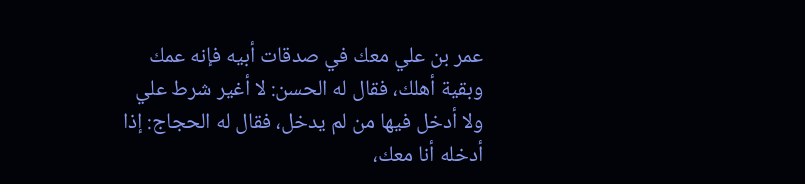عمر بن علي معك في صدقات أبيه فإنه عمك وبقية أهلك، فقال له الحسن: لا أغير شرط علي ولا أدخل فيها من لم يدخل، فقال له الحجاج: إذا أدخله أنا معك،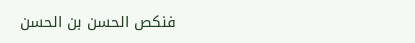فنكص الحسن بن الحسن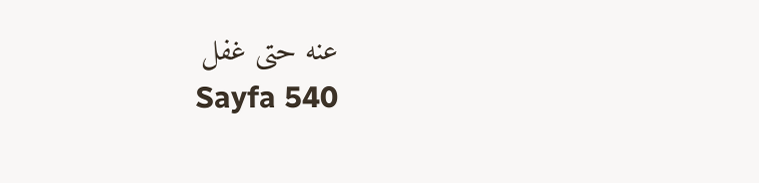عنه حتى غفل
Sayfa 540